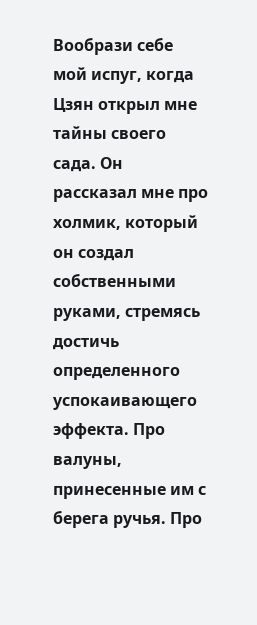Вообрази себе мой испуг, когда Цзян открыл мне тайны своего сада. Он рассказал мне про холмик, который он создал собственными руками, стремясь достичь определенного успокаивающего эффекта. Про валуны, принесенные им с берега ручья. Про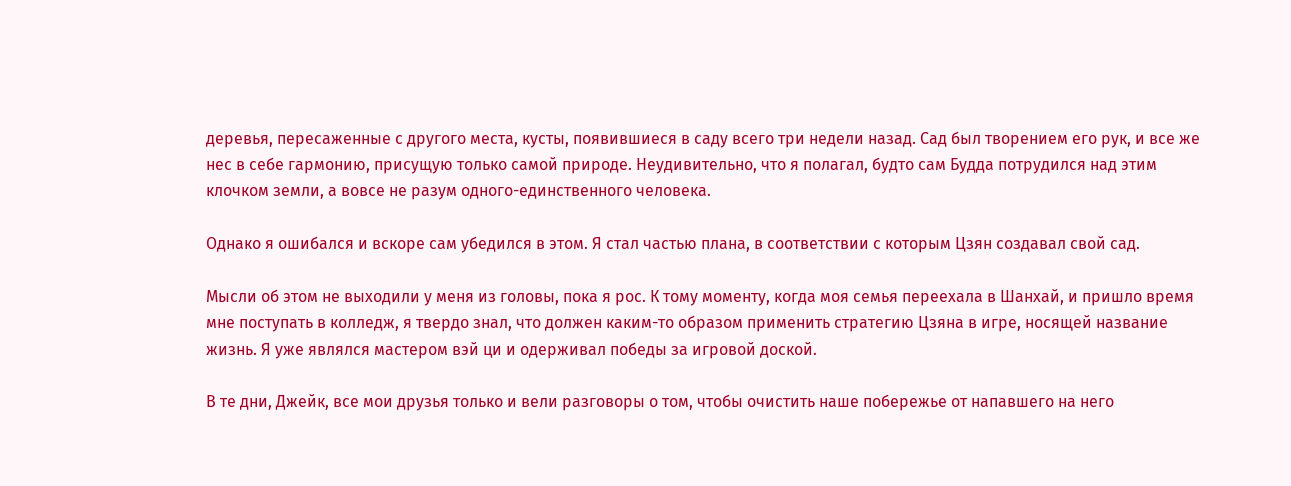деревья, пересаженные с другого места, кусты, появившиеся в саду всего три недели назад. Сад был творением его рук, и все же нес в себе гармонию, присущую только самой природе. Неудивительно, что я полагал, будто сам Будда потрудился над этим клочком земли, а вовсе не разум одного-единственного человека.

Однако я ошибался и вскоре сам убедился в этом. Я стал частью плана, в соответствии с которым Цзян создавал свой сад.

Мысли об этом не выходили у меня из головы, пока я рос. К тому моменту, когда моя семья переехала в Шанхай, и пришло время мне поступать в колледж, я твердо знал, что должен каким-то образом применить стратегию Цзяна в игре, носящей название жизнь. Я уже являлся мастером вэй ци и одерживал победы за игровой доской.

В те дни, Джейк, все мои друзья только и вели разговоры о том, чтобы очистить наше побережье от напавшего на него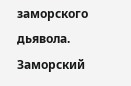заморского дьявола. Заморский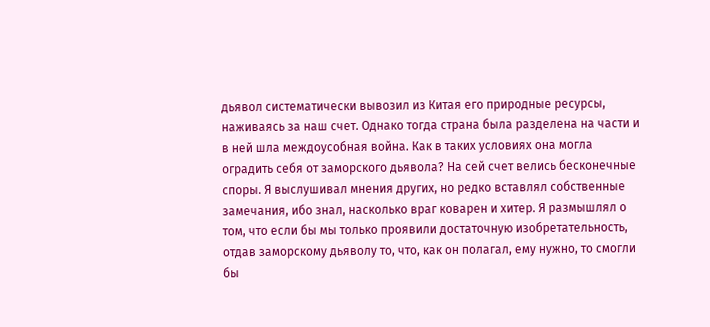дьявол систематически вывозил из Китая его природные ресурсы, наживаясь за наш счет. Однако тогда страна была разделена на части и в ней шла междоусобная война. Как в таких условиях она могла оградить себя от заморского дьявола? На сей счет велись бесконечные споры. Я выслушивал мнения других, но редко вставлял собственные замечания, ибо знал, насколько враг коварен и хитер. Я размышлял о том, что если бы мы только проявили достаточную изобретательность, отдав заморскому дьяволу то, что, как он полагал, ему нужно, то смогли бы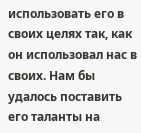использовать его в своих целях так, как он использовал нас в своих. Нам бы удалось поставить его таланты на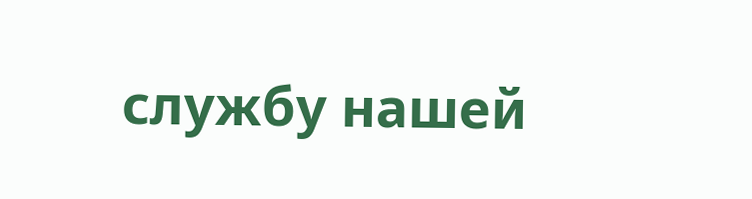службу нашей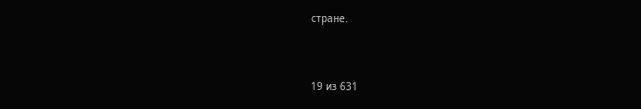стране.



19 из 631